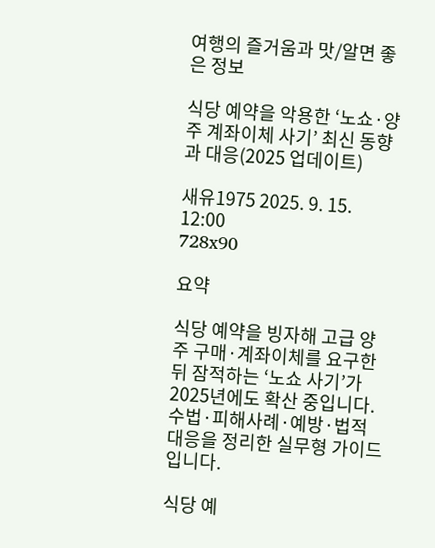여행의 즐거움과 맛/알면 좋은 정보

식당 예약을 악용한 ‘노쇼·양주 계좌이체 사기’ 최신 동향과 대응(2025 업데이트)

새유1975 2025. 9. 15. 12:00
728x90

요약

식당 예약을 빙자해 고급 양주 구매·계좌이체를 요구한 뒤 잠적하는 ‘노쇼 사기’가 2025년에도 확산 중입니다. 수법·피해사례·예방·법적 대응을 정리한 실무형 가이드입니다.

식당 예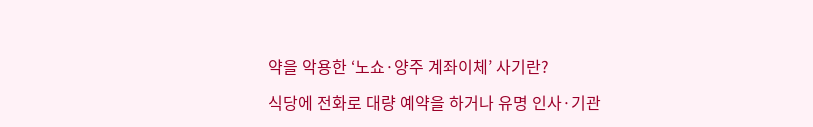약을 악용한 ‘노쇼·양주 계좌이체’ 사기란?

식당에 전화로 대량 예약을 하거나 유명 인사·기관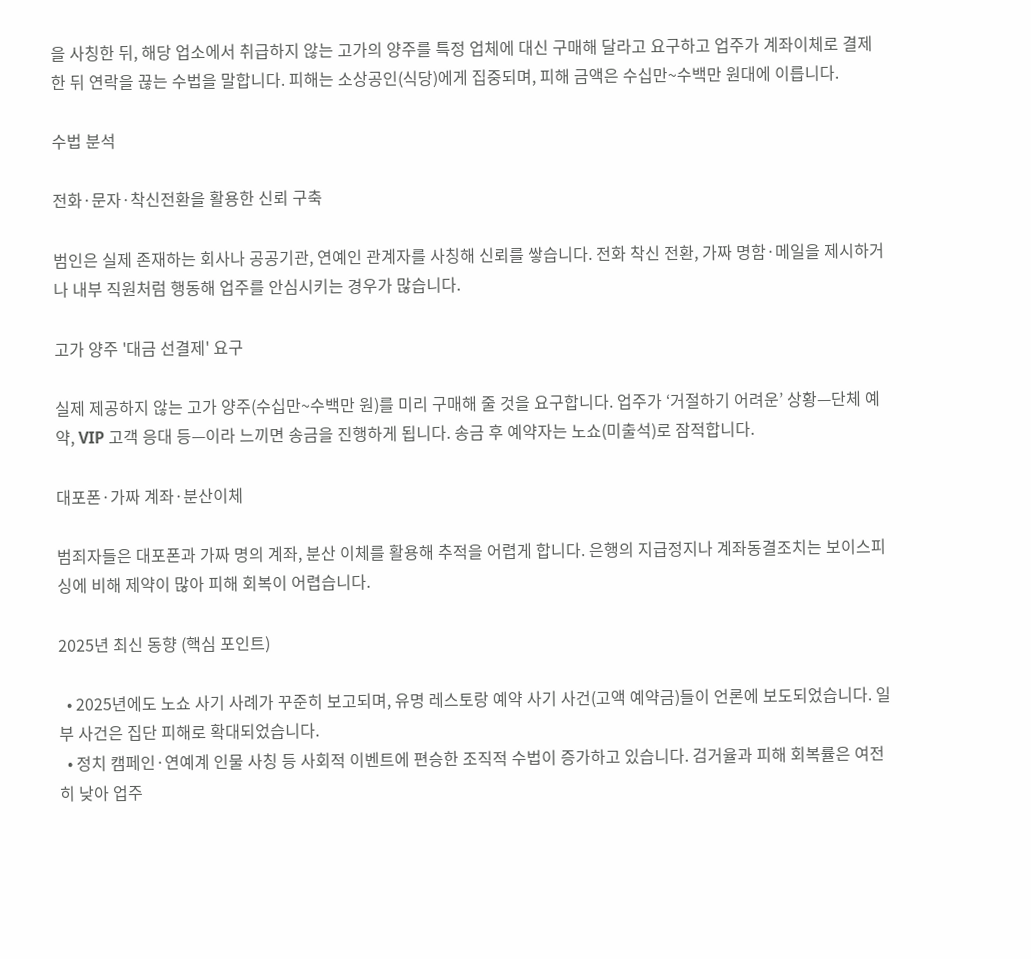을 사칭한 뒤, 해당 업소에서 취급하지 않는 고가의 양주를 특정 업체에 대신 구매해 달라고 요구하고 업주가 계좌이체로 결제한 뒤 연락을 끊는 수법을 말합니다. 피해는 소상공인(식당)에게 집중되며, 피해 금액은 수십만~수백만 원대에 이릅니다.

수법 분석

전화·문자·착신전환을 활용한 신뢰 구축

범인은 실제 존재하는 회사나 공공기관, 연예인 관계자를 사칭해 신뢰를 쌓습니다. 전화 착신 전환, 가짜 명함·메일을 제시하거나 내부 직원처럼 행동해 업주를 안심시키는 경우가 많습니다.

고가 양주 '대금 선결제' 요구

실제 제공하지 않는 고가 양주(수십만~수백만 원)를 미리 구매해 줄 것을 요구합니다. 업주가 ‘거절하기 어려운’ 상황—단체 예약, VIP 고객 응대 등—이라 느끼면 송금을 진행하게 됩니다. 송금 후 예약자는 노쇼(미출석)로 잠적합니다.

대포폰·가짜 계좌·분산이체

범죄자들은 대포폰과 가짜 명의 계좌, 분산 이체를 활용해 추적을 어렵게 합니다. 은행의 지급정지나 계좌동결조치는 보이스피싱에 비해 제약이 많아 피해 회복이 어렵습니다.

2025년 최신 동향 (핵심 포인트)

  • 2025년에도 노쇼 사기 사례가 꾸준히 보고되며, 유명 레스토랑 예약 사기 사건(고액 예약금)들이 언론에 보도되었습니다. 일부 사건은 집단 피해로 확대되었습니다.
  • 정치 캠페인·연예계 인물 사칭 등 사회적 이벤트에 편승한 조직적 수법이 증가하고 있습니다. 검거율과 피해 회복률은 여전히 낮아 업주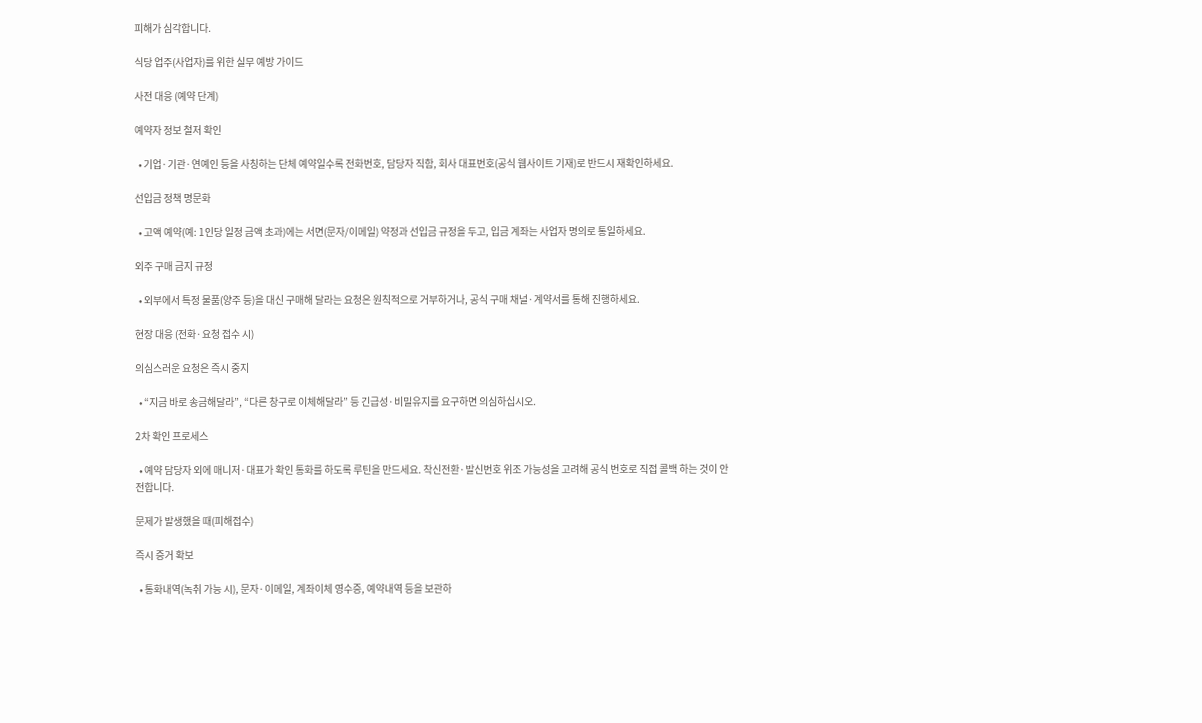피해가 심각합니다.

식당 업주(사업자)를 위한 실무 예방 가이드

사전 대응 (예약 단계)

예약자 정보 철저 확인

  • 기업·기관·연예인 등을 사칭하는 단체 예약일수록 전화번호, 담당자 직함, 회사 대표번호(공식 웹사이트 기재)로 반드시 재확인하세요.

선입금 정책 명문화

  • 고액 예약(예: 1인당 일정 금액 초과)에는 서면(문자/이메일) 약정과 선입금 규정을 두고, 입금 계좌는 사업자 명의로 통일하세요.

외주 구매 금지 규정

  • 외부에서 특정 물품(양주 등)을 대신 구매해 달라는 요청은 원칙적으로 거부하거나, 공식 구매 채널·계약서를 통해 진행하세요.

현장 대응 (전화·요청 접수 시)

의심스러운 요청은 즉시 중지

  • “지금 바로 송금해달라”, “다른 창구로 이체해달라” 등 긴급성·비밀유지를 요구하면 의심하십시오.

2차 확인 프로세스

  • 예약 담당자 외에 매니저·대표가 확인 통화를 하도록 루틴을 만드세요. 착신전환·발신번호 위조 가능성을 고려해 공식 번호로 직접 콜백 하는 것이 안전합니다.

문제가 발생했을 때(피해접수)

즉시 증거 확보

  • 통화내역(녹취 가능 시), 문자·이메일, 계좌이체 영수증, 예약내역 등을 보관하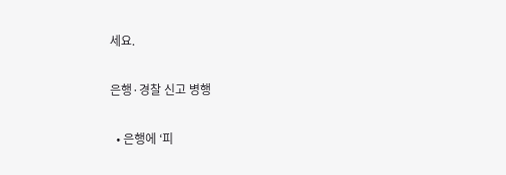세요.

은행·경찰 신고 병행

  • 은행에 ‘피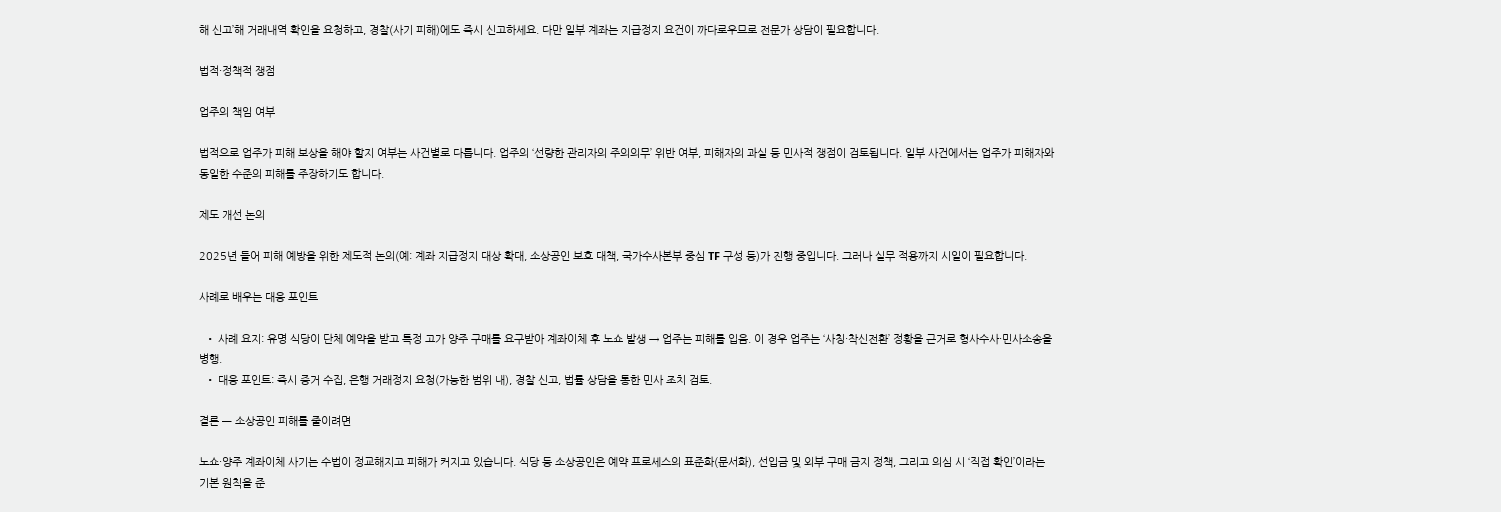해 신고’해 거래내역 확인을 요청하고, 경찰(사기 피해)에도 즉시 신고하세요. 다만 일부 계좌는 지급정지 요건이 까다로우므로 전문가 상담이 필요합니다.

법적·정책적 쟁점

업주의 책임 여부

법적으로 업주가 피해 보상을 해야 할지 여부는 사건별로 다릅니다. 업주의 ‘선량한 관리자의 주의의무’ 위반 여부, 피해자의 과실 등 민사적 쟁점이 검토됩니다. 일부 사건에서는 업주가 피해자와 동일한 수준의 피해를 주장하기도 합니다.

제도 개선 논의

2025년 들어 피해 예방을 위한 제도적 논의(예: 계좌 지급정지 대상 확대, 소상공인 보호 대책, 국가수사본부 중심 TF 구성 등)가 진행 중입니다. 그러나 실무 적용까지 시일이 필요합니다.

사례로 배우는 대응 포인트

  • 사례 요지: 유명 식당이 단체 예약을 받고 특정 고가 양주 구매를 요구받아 계좌이체 후 노쇼 발생 → 업주는 피해를 입음. 이 경우 업주는 ‘사칭·착신전환’ 정황을 근거로 형사수사·민사소송을 병행.
  • 대응 포인트: 즉시 증거 수집, 은행 거래정지 요청(가능한 범위 내), 경찰 신고, 법률 상담을 통한 민사 조치 검토.

결론 — 소상공인 피해를 줄이려면

노쇼·양주 계좌이체 사기는 수법이 정교해지고 피해가 커지고 있습니다. 식당 등 소상공인은 예약 프로세스의 표준화(문서화), 선입금 및 외부 구매 금지 정책, 그리고 의심 시 ‘직접 확인’이라는 기본 원칙을 준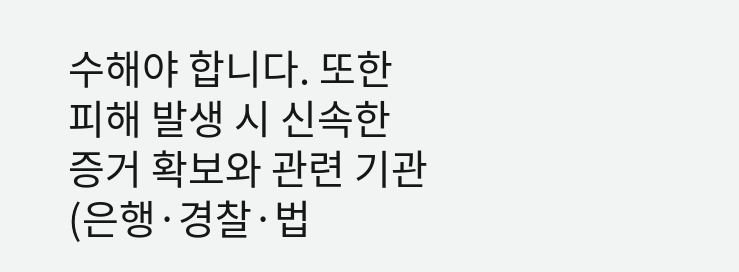수해야 합니다. 또한 피해 발생 시 신속한 증거 확보와 관련 기관(은행·경찰·법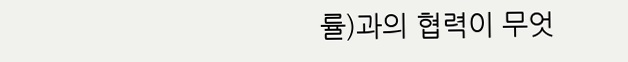률)과의 협력이 무엇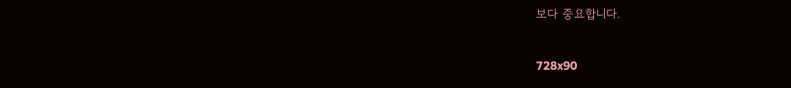보다 중요합니다.

728x90